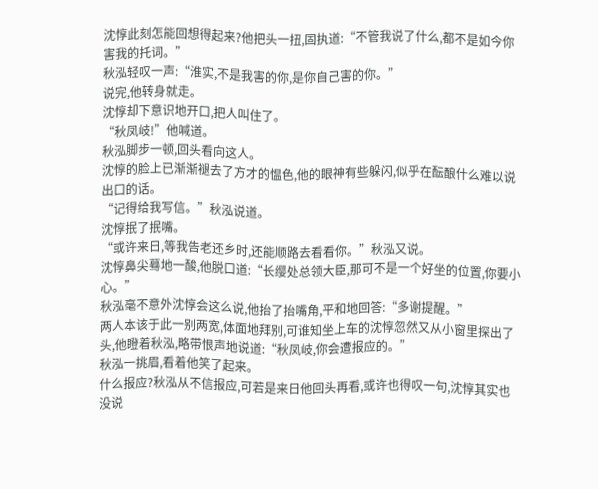沈惇此刻怎能回想得起来?他把头一扭,固执道:“不管我说了什么,都不是如今你害我的托词。”
秋泓轻叹一声:“淮实,不是我害的你,是你自己害的你。”
说完,他转身就走。
沈惇却下意识地开口,把人叫住了。
“秋凤岐!”他喊道。
秋泓脚步一顿,回头看向这人。
沈惇的脸上已渐渐褪去了方才的愠色,他的眼神有些躲闪,似乎在酝酿什么难以说出口的话。
“记得给我写信。”秋泓说道。
沈惇抿了抿嘴。
“或许来日,等我告老还乡时,还能顺路去看看你。”秋泓又说。
沈惇鼻尖蓦地一酸,他脱口道:“长缨处总领大臣,那可不是一个好坐的位置,你要小心。”
秋泓毫不意外沈惇会这么说,他抬了抬嘴角,平和地回答:“多谢提醒。”
两人本该于此一别两宽,体面地拜别,可谁知坐上车的沈惇忽然又从小窗里探出了头,他瞪着秋泓,略带恨声地说道:“秋凤岐,你会遭报应的。”
秋泓一挑眉,看着他笑了起来。
什么报应?秋泓从不信报应,可若是来日他回头再看,或许也得叹一句,沈惇其实也没说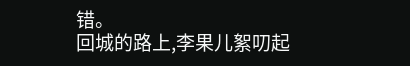错。
回城的路上,李果儿絮叨起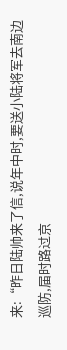来:“昨日陆帅来了信,说年中时,要送小陆将军去南边巡防,届时路过京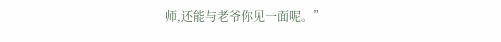师,还能与老爷你见一面呢。”